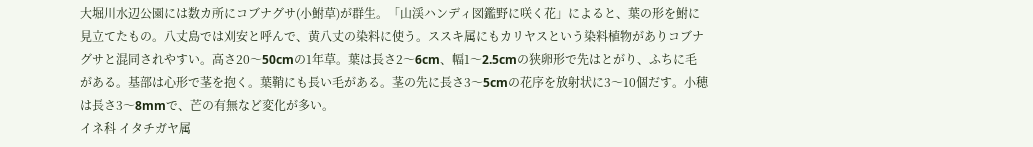大堀川水辺公園には数カ所にコブナグサ(小鮒草)が群生。「山渓ハンディ図鑑野に咲く花」によると、葉の形を鮒に見立てたもの。八丈島では刈安と呼んで、黄八丈の染料に使う。ススキ属にもカリヤスという染料植物がありコブナグサと混同されやすい。高さ20〜50cmの1年草。葉は長さ2〜6cm、幅1〜2.5cmの狭卵形で先はとがり、ふちに毛がある。基部は心形で茎を抱く。葉鞘にも長い毛がある。茎の先に長さ3〜5cmの花序を放射状に3〜10個だす。小穂は長さ3〜8mmで、芒の有無など変化が多い。
イネ科 イタチガヤ属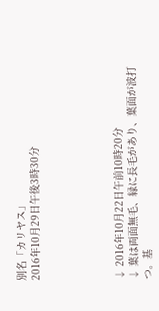別名「カリヤス」
2016年10月29日午後3時30分





↓ 2016年10月22日午前10時20分
↓ 葉は両面無毛、縁に長毛があり、葉面が波打つ。基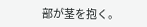部が茎を抱く。